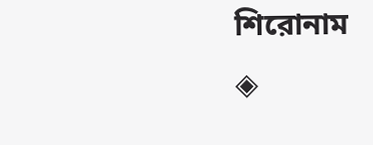শিরোনাম
◈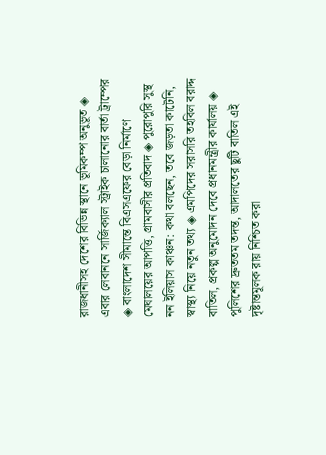রাজধানীসহ দেশের বিভিন্ন স্থানে ভূমিকম্প অনুভূত ◈ এবার লেবাননে সার্জিক্যাল স্ট্রাইক চালানোর বার্তা ট্রাম্পের ◈ বাংলাদেশ সীমান্তে বিএসএফের বেড়া নির্মাণে মেঘালয়ের আপত্তি, গ্রামবাসীর প্রতিবাদ ◈ পুরোপুরি সুস্থ নন ইলিয়াস কাঞ্চন: কথা বলছেন, তবে জড়তা কাটেনি, স্বাস্থ্য নিয়ে নতুন তথ্য ◈ এমপিদের সরাসরি তহবিল বরাদ্দ বাতিল, প্রকল্প অনুমোদন দেবে প্রধানমন্ত্রীর কার্যালয় ◈ পুলিশের দ্রুততম তদন্ত, আদালতের ছুটি বাতিল এই দৃষ্টান্তমূলক রায় নিশ্চিত করা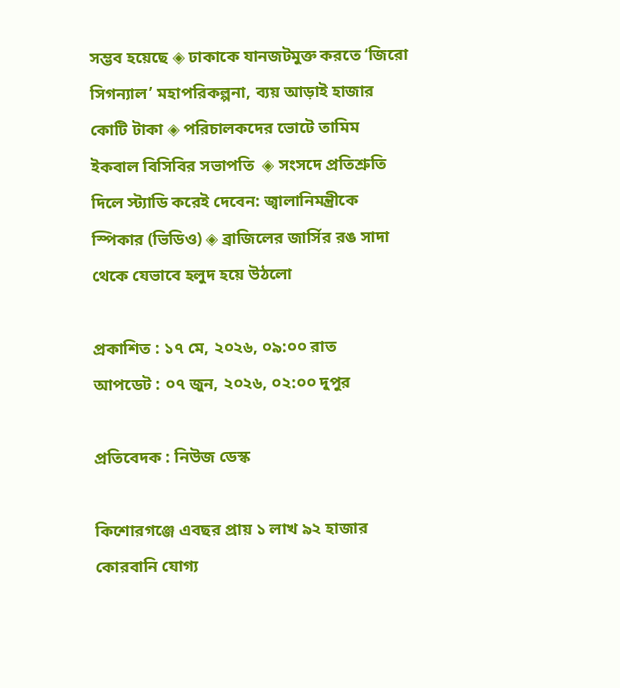সম্ভব হয়েছে ◈ ঢাকাকে যানজটমুক্ত করতে ‘জিরো সিগন্যাল’ মহাপরিকল্পনা, ব্যয় আড়াই হাজার কোটি টাকা ◈ পরিচালক‌দের ‌ভো‌টে তা‌মিম ইকবাল বিসিবির সভাপতি  ◈ সংসদে প্রতিশ্রুতি দিলে স্ট্যাডি করেই দেবেন: জ্বালানিমন্ত্রীকে স্পিকার (ভিডিও) ◈ ব্রাজিলের জার্সির রঙ সাদা থেকে যেভাবে হলুদ হয়ে উঠলো

প্রকাশিত : ১৭ মে, ২০২৬, ০৯:০০ রাত
আপডেট : ০৭ জুন, ২০২৬, ০২:০০ দুপুর

প্রতিবেদক : নিউজ ডেস্ক

কিশোরগঞ্জে এবছর প্রায় ১ লাখ ৯২ হাজার কোরবানি যোগ্য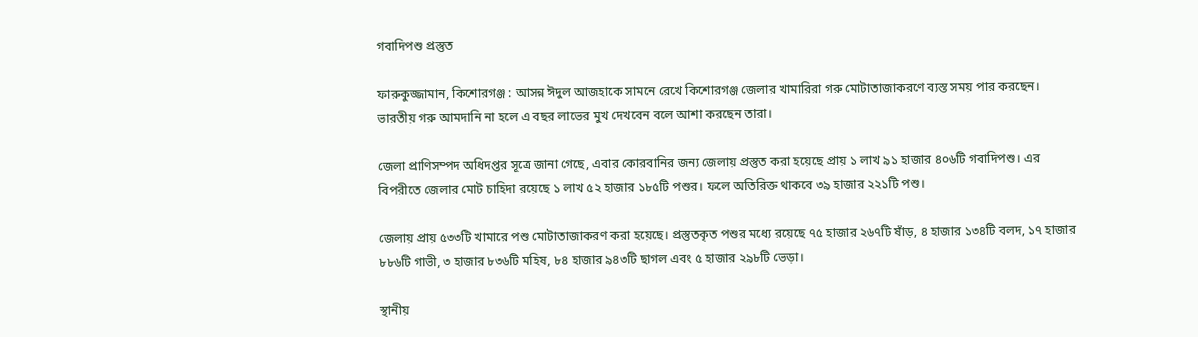গবাদিপশু প্রস্তুত

ফারুকুজ্জামান, কিশোরগঞ্জ : আসন্ন ঈদুল আজহাকে সামনে রেখে কিশোরগঞ্জ জেলার খামারিরা গরু মোটাতাজাকরণে ব্যস্ত সময় পার করছেন। ভারতীয় গরু আমদানি না হলে এ বছর লাভের মুখ দেখবেন বলে আশা করছেন তারা।

জেলা প্রাণিসম্পদ অধিদপ্তর সূত্রে জানা গেছে, এবার কোরবানির জন্য জেলায় প্রস্তুত করা হয়েছে প্রায় ১ লাখ ৯১ হাজার ৪০৬টি গবাদিপশু। এর বিপরীতে জেলার মোট চাহিদা রয়েছে ১ লাখ ৫২ হাজার ১৮৫টি পশুর। ফলে অতিরিক্ত থাকবে ৩৯ হাজার ২২১টি পশু।

জেলায় প্রায় ৫৩৩টি খামারে পশু মোটাতাজাকরণ করা হয়েছে। প্রস্তুতকৃত পশুর মধ্যে রয়েছে ৭৫ হাজার ২৬৭টি ষাঁড়, ৪ হাজার ১৩৪টি বলদ, ১৭ হাজার ৮৮৬টি গাভী, ৩ হাজার ৮৩৬টি মহিষ, ৮৪ হাজার ৯৪৩টি ছাগল এবং ৫ হাজার ২৯৮টি ভেড়া।

স্থানীয়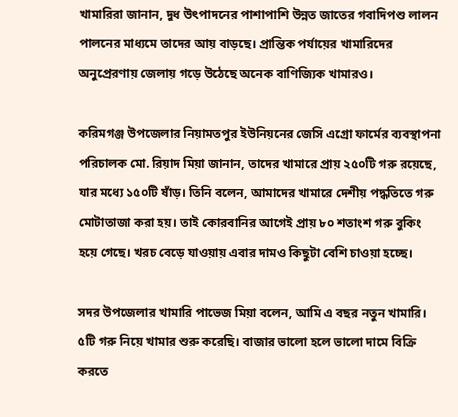খামারিরা জানান, দুধ উৎপাদনের পাশাপাশি উন্নত জাতের গবাদিপশু লালন পালনের মাধ্যমে তাদের আয় বাড়ছে। প্রান্তিক পর্যায়ের খামারিদের অনুপ্রেরণায় জেলায় গড়ে উঠেছে অনেক বাণিজ্যিক খামারও।

করিমগঞ্জ উপজেলার নিয়ামতপুর ইউনিয়নের জেসি এগ্রো ফার্মের ব্যবস্থাপনা পরিচালক মো. রিয়াদ মিয়া জানান, তাদের খামারে প্রায় ২৫০টি গরু রয়েছে, যার মধ্যে ১৫০টি ষাঁড়। তিনি বলেন, আমাদের খামারে দেশীয় পদ্ধতিতে গরু মোটাতাজা করা হয়। তাই কোরবানির আগেই প্রায় ৮০ শতাংশ গরু বুকিং হয়ে গেছে। খরচ বেড়ে যাওয়ায় এবার দামও কিছুটা বেশি চাওয়া হচ্ছে।

সদর উপজেলার খামারি পাভেজ মিয়া বলেন, আমি এ বছর নতুন খামারি। ৫টি গরু নিয়ে খামার শুরু করেছি। বাজার ভালো হলে ভালো দামে বিক্রি করতে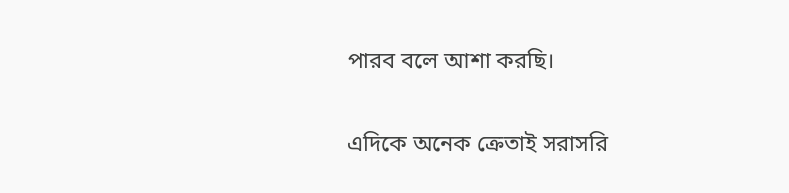পারব বলে আশা করছি।

এদিকে অনেক ক্রেতাই সরাসরি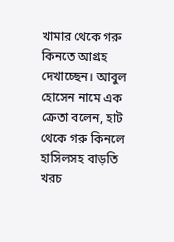খামার থেকে গরু কিনতে আগ্রহ দেখাচ্ছেন। আবুল হোসেন নামে এক ক্রেতা বলেন, হাট থেকে গরু কিনলে হাসিলসহ বাড়তি খরচ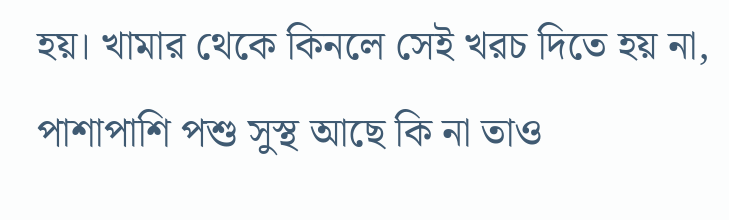হয়। খামার থেকে কিনলে সেই খরচ দিতে হয় না, পাশাপাশি পশু সুস্থ আছে কি না তাও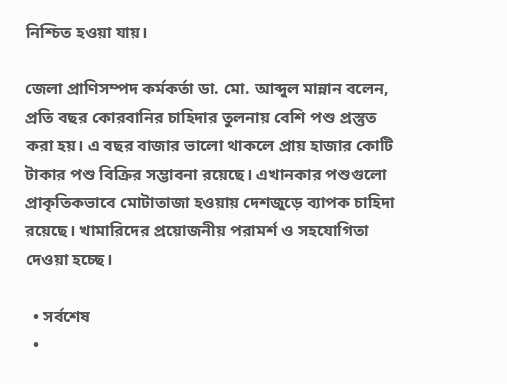নিশ্চিত হওয়া যায়।

জেলা প্রাণিসম্পদ কর্মকর্তা ডা. মো. আব্দুল মান্নান বলেন, প্রতি বছর কোরবানির চাহিদার তুলনায় বেশি পশু প্রস্তুত করা হয়। এ বছর বাজার ভালো থাকলে প্রায় হাজার কোটি টাকার পশু বিক্রির সম্ভাবনা রয়েছে। এখানকার পশুগুলো প্রাকৃতিকভাবে মোটাতাজা হওয়ায় দেশজুড়ে ব্যাপক চাহিদা রয়েছে। খামারিদের প্রয়োজনীয় পরামর্শ ও সহযোগিতা দেওয়া হচ্ছে।

  • সর্বশেষ
  •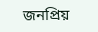জনপ্রিয়